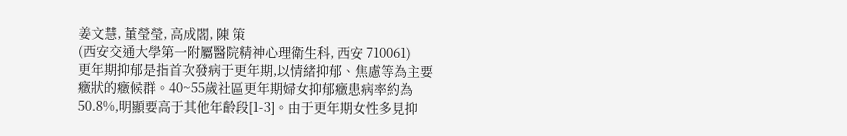姜文慧, 董瑩瑩, 高成閣, 陳 策
(西安交通大學第一附屬醫院精神心理衛生科, 西安 710061)
更年期抑郁是指首次發病于更年期,以情緒抑郁、焦慮等為主要癥狀的癥候群。40~55歲社區更年期婦女抑郁癥患病率約為50.8%,明顯要高于其他年齡段[1-3]。由于更年期女性多見抑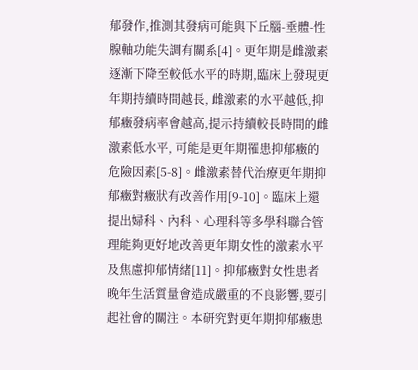郁發作,推測其發病可能與下丘腦-垂體-性腺軸功能失調有關系[4]。更年期是雌激素逐漸下降至較低水平的時期,臨床上發現更年期持續時間越長, 雌激素的水平越低,抑郁癥發病率會越高,提示持續較長時間的雌激素低水平, 可能是更年期罹患抑郁癥的危險因素[5-8]。雌激素替代治療更年期抑郁癥對癥狀有改善作用[9-10]。臨床上還提出婦科、內科、心理科等多學科聯合管理能夠更好地改善更年期女性的激素水平及焦慮抑郁情緒[11]。抑郁癥對女性患者晚年生活質量會造成嚴重的不良影響,要引起社會的關注。本研究對更年期抑郁癥患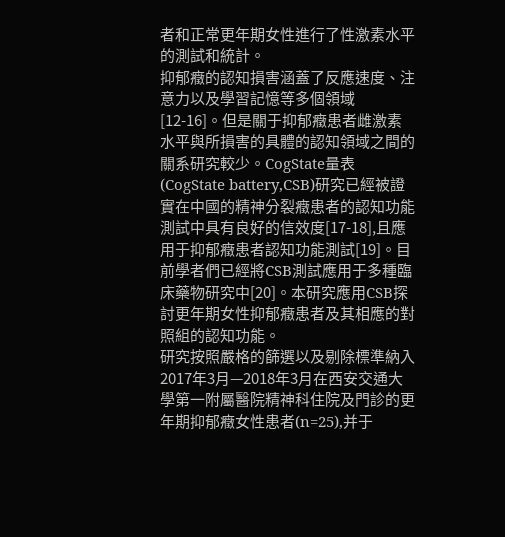者和正常更年期女性進行了性激素水平的測試和統計。
抑郁癥的認知損害涵蓋了反應速度、注意力以及學習記憶等多個領域[12-16]。但是關于抑郁癥患者雌激素水平與所損害的具體的認知領域之間的關系研究較少。CogState量表(CogState battery,CSB)研究已經被證實在中國的精神分裂癥患者的認知功能測試中具有良好的信效度[17-18],且應用于抑郁癥患者認知功能測試[19]。目前學者們已經將CSB測試應用于多種臨床藥物研究中[20]。本研究應用CSB探討更年期女性抑郁癥患者及其相應的對照組的認知功能。
研究按照嚴格的篩選以及剔除標準納入2017年3月—2018年3月在西安交通大學第一附屬醫院精神科住院及門診的更年期抑郁癥女性患者(n=25),并于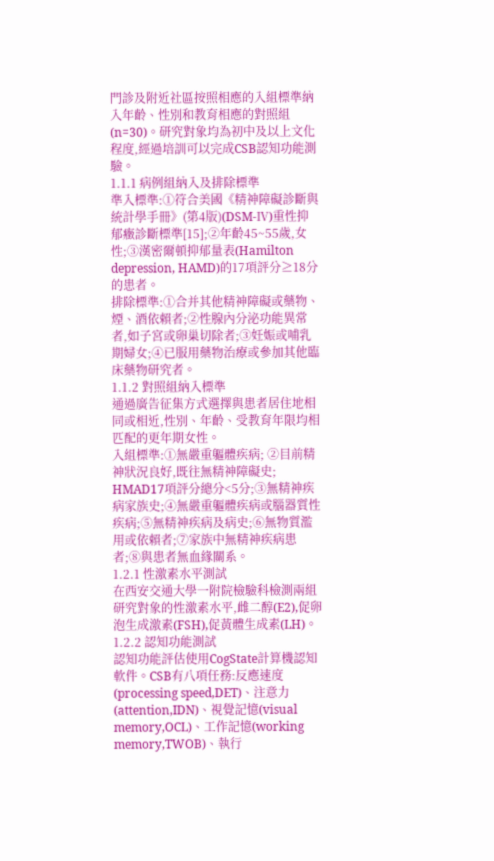門診及附近社區按照相應的入組標準納入年齡、性別和教育相應的對照組(n=30)。研究對象均為初中及以上文化程度,經過培訓可以完成CSB認知功能測驗。
1.1.1 病例組納入及排除標準
準入標準:①符合美國《精神障礙診斷與統計學手冊》(第4版)(DSM-Ⅳ)重性抑郁癥診斷標準[15];②年齡45~55歲,女性;③漢密爾頓抑郁量表(Hamilton depression, HAMD)的17項評分≥18分的患者。
排除標準:①合并其他精神障礙或藥物、煙、酒依賴者;②性腺內分泌功能異常者,如子宮或卵巢切除者;③妊娠或哺乳期婦女;④已服用藥物治療或參加其他臨床藥物研究者。
1.1.2 對照組納入標準
通過廣告征集方式選擇與患者居住地相同或相近,性別、年齡、受教育年限均相匹配的更年期女性。
入組標準:①無嚴重軀體疾病; ②目前精神狀況良好,既往無精神障礙史; HMAD17項評分總分<5分;③無精神疾病家族史;④無嚴重軀體疾病或腦器質性疾病;⑤無精神疾病及病史;⑥無物質濫用或依賴者;⑦家族中無精神疾病患者;⑧與患者無血緣關系。
1.2.1 性激素水平測試
在西安交通大學一附院檢驗科檢測兩組研究對象的性激素水平,雌二醇(E2),促卵泡生成激素(FSH),促黃體生成素(LH)。
1.2.2 認知功能測試
認知功能評估使用CogState計算機認知軟件。CSB有八項任務:反應速度(processing speed,DET)、注意力(attention,IDN)、視覺記憶(visual memory,OCL)、工作記憶(working memory,TWOB)、執行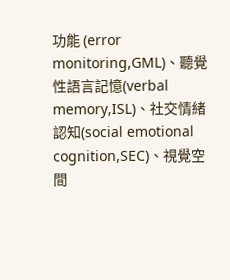功能 (error monitoring,GML)、聽覺性語言記憶(verbal memory,ISL)、社交情緒認知(social emotional cognition,SEC)、視覺空間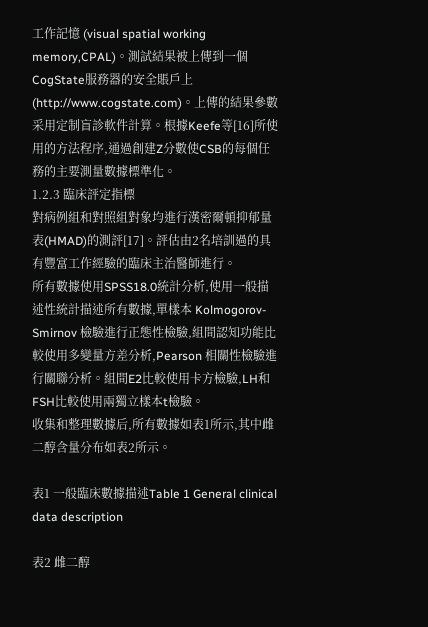工作記憶 (visual spatial working memory,CPAL)。測試結果被上傳到一個CogState服務器的安全賬戶上(http://www.cogstate.com)。上傳的結果參數采用定制盲診軟件計算。根據Keefe等[16]所使用的方法程序,通過創建Z分數使CSB的每個任務的主要測量數據標準化。
1.2.3 臨床評定指標
對病例組和對照組對象均進行漢密爾頓抑郁量表(HMAD)的測評[17]。評估由2名培訓過的具有豐富工作經驗的臨床主治醫師進行。
所有數據使用SPSS18.0統計分析,使用一般描述性統計描述所有數據,單樣本 Kolmogorov-Smirnov 檢驗進行正態性檢驗,組間認知功能比較使用多變量方差分析,Pearson 相關性檢驗進行關聯分析。組間E2比較使用卡方檢驗,LH和FSH比較使用兩獨立樣本t檢驗。
收集和整理數據后,所有數據如表1所示,其中雌二醇含量分布如表2所示。

表1 一般臨床數據描述Table 1 General clinical data description

表2 雌二醇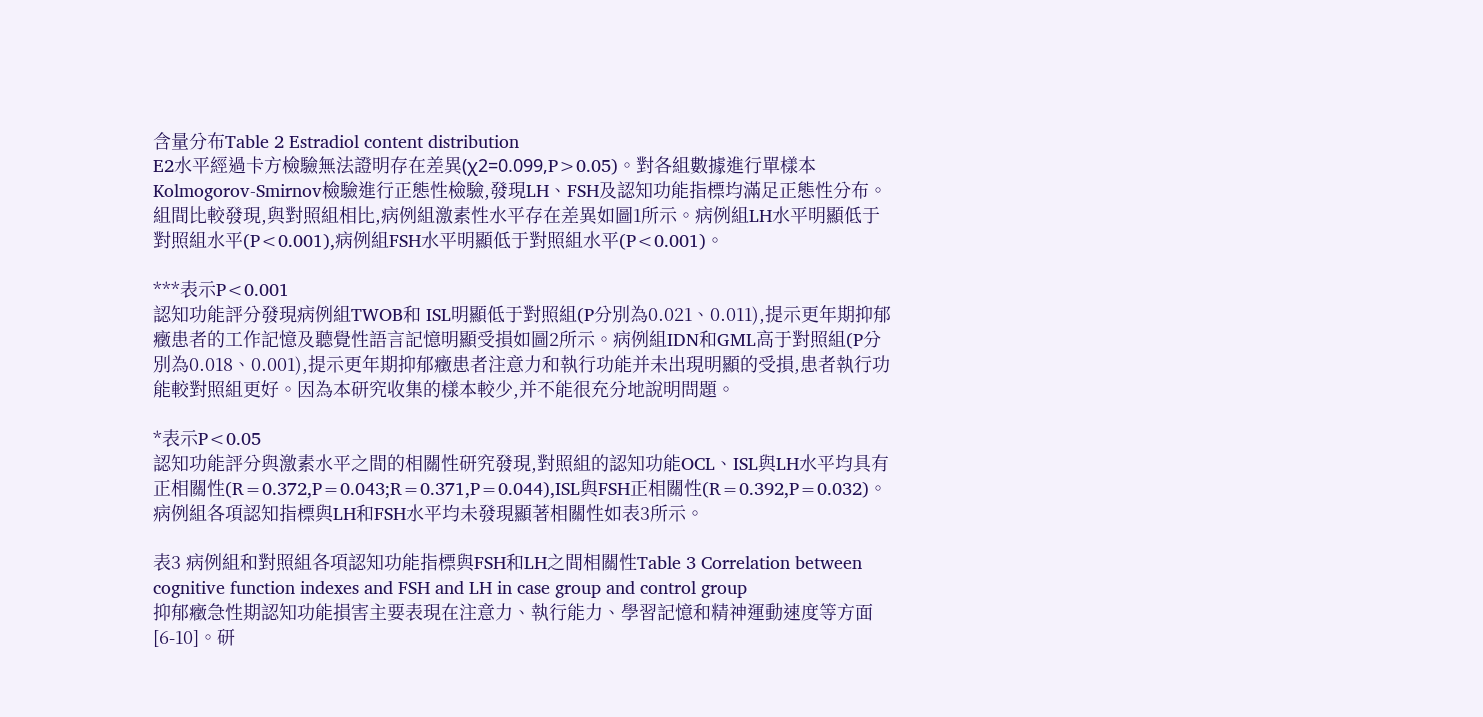含量分布Table 2 Estradiol content distribution
E2水平經過卡方檢驗無法證明存在差異(χ2=0.099,P>0.05)。對各組數據進行單樣本Kolmogorov-Smirnov檢驗進行正態性檢驗,發現LH、FSH及認知功能指標均滿足正態性分布。組間比較發現,與對照組相比,病例組激素性水平存在差異如圖1所示。病例組LH水平明顯低于對照組水平(P<0.001),病例組FSH水平明顯低于對照組水平(P<0.001)。

***表示P<0.001
認知功能評分發現病例組TWOB和 ISL明顯低于對照組(P分別為0.021、0.011),提示更年期抑郁癥患者的工作記憶及聽覺性語言記憶明顯受損如圖2所示。病例組IDN和GML高于對照組(P分別為0.018、0.001),提示更年期抑郁癥患者注意力和執行功能并未出現明顯的受損,患者執行功能較對照組更好。因為本研究收集的樣本較少,并不能很充分地說明問題。

*表示P<0.05
認知功能評分與激素水平之間的相關性研究發現,對照組的認知功能OCL、ISL與LH水平均具有正相關性(R=0.372,P=0.043;R=0.371,P=0.044),ISL與FSH正相關性(R=0.392,P=0.032)。病例組各項認知指標與LH和FSH水平均未發現顯著相關性如表3所示。

表3 病例組和對照組各項認知功能指標與FSH和LH之間相關性Table 3 Correlation between cognitive function indexes and FSH and LH in case group and control group
抑郁癥急性期認知功能損害主要表現在注意力、執行能力、學習記憶和精神運動速度等方面[6-10]。研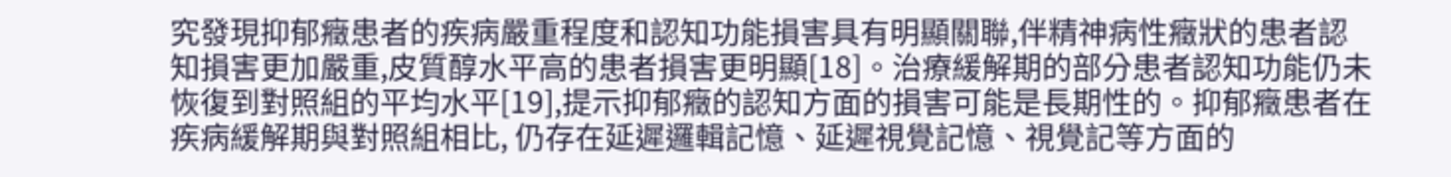究發現抑郁癥患者的疾病嚴重程度和認知功能損害具有明顯關聯,伴精神病性癥狀的患者認知損害更加嚴重,皮質醇水平高的患者損害更明顯[18]。治療緩解期的部分患者認知功能仍未恢復到對照組的平均水平[19],提示抑郁癥的認知方面的損害可能是長期性的。抑郁癥患者在疾病緩解期與對照組相比, 仍存在延遲邏輯記憶、延遲視覺記憶、視覺記等方面的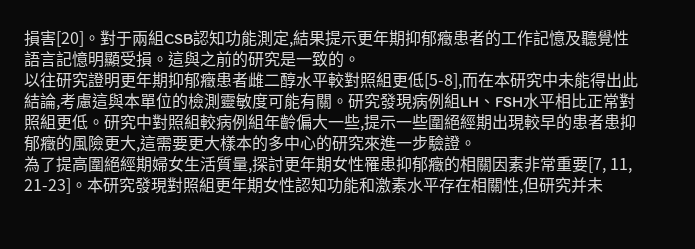損害[20]。對于兩組CSB認知功能測定,結果提示更年期抑郁癥患者的工作記憶及聽覺性語言記憶明顯受損。這與之前的研究是一致的。
以往研究證明更年期抑郁癥患者雌二醇水平較對照組更低[5-8],而在本研究中未能得出此結論,考慮這與本單位的檢測靈敏度可能有關。研究發現病例組LH、FSH水平相比正常對照組更低。研究中對照組較病例組年齡偏大一些,提示一些圍絕經期出現較早的患者患抑郁癥的風險更大,這需要更大樣本的多中心的研究來進一步驗證。
為了提高圍絕經期婦女生活質量,探討更年期女性罹患抑郁癥的相關因素非常重要[7, 11, 21-23]。本研究發現對照組更年期女性認知功能和激素水平存在相關性,但研究并未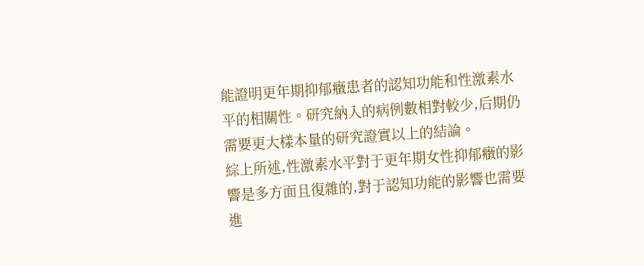能證明更年期抑郁癥患者的認知功能和性激素水平的相關性。研究納入的病例數相對較少,后期仍需要更大樣本量的研究證實以上的結論。
綜上所述,性激素水平對于更年期女性抑郁癥的影響是多方面且復雜的,對于認知功能的影響也需要進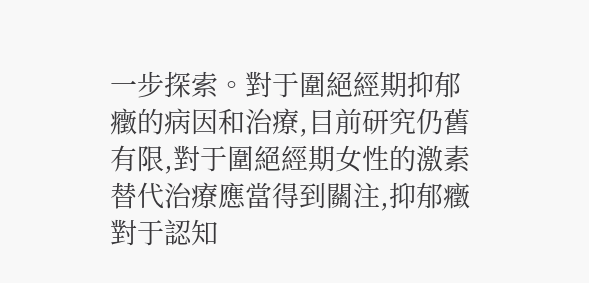一步探索。對于圍絕經期抑郁癥的病因和治療,目前研究仍舊有限,對于圍絕經期女性的激素替代治療應當得到關注,抑郁癥對于認知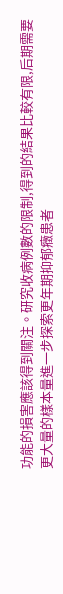功能的損害應該得到關注。研究收病例數的限制,得到的結果比較有限,后期需要更大量的樣本量進一步探索更年期抑郁癥患者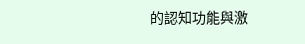的認知功能與激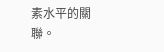素水平的關聯。